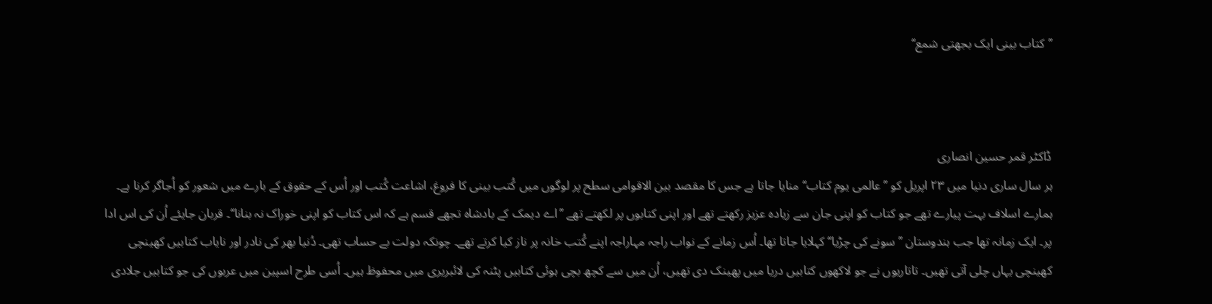’’کتاب بینی ایک بجھتی شمع‘‘



ڈاکٹر قمر حسین انصاری
ہر سال ساری دنیا میں ۲۳ اپریل کو ’’عالمی یوم کتاب‘‘ منایا جاتا ہے جس کا مقصد بین الاقوامی سطح پر لوگوں میں کُتب بینی کا فروغ، اشاعت کُتب اور اُس کے حقوق کے بارے میں شعور کو اُجاگر کرنا ہے۔ ہمارے اسلاف بہت پیارے تھے جو کتاب کو اپنی جان سے زیادہ عزیز رکھتے تھے اور اپنی کتابوں پر لکھتے تھے ’’اے دیمک کے بادشاہ تجھے قسم ہے کہ اس کتاب کو اپنی خوراک نہ بنانا‘‘۔ قربان جایئے اُن کی اس ادا پر۔ ایک زمانہ تھا جب ہندوستان ’’سونے کی چڑیا‘‘ کہلایا جاتا تھا۔ اُس زمانے کے نواب راجہ مہاراجہ اپنے کُتب خانہ پر ناز کیا کرتے تھے۔ چونکہ دولت بے حساب تھی۔ دُنیا بھر کی نادر اور نایاب کتابیں کھینچی کھینچی یہاں چلی آتی تھیں۔ تاتاریوں نے جو لاکھوں کتابیں دریا میں پھینک دی تھیں، اُن میں سے کچھ بچی ہوئی کتابیں پٹنہ کی لائبریری میں محفوظ ہیں۔ اُسی طرح اسپین میں عربوں کی جو کتابیں جلادی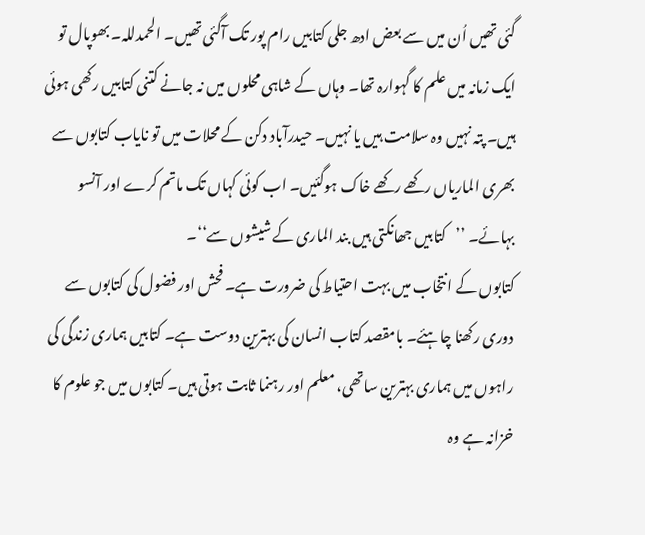گئی تھیں اُن میں سے بعض ادھ جلی کتابیں رام پور تک آگئی تھیں۔ الحمدللہ۔ بھوپال تو ایک زمانہ میں علم کا گہوارہ تھا۔ وہاں کے شاہی محلوں میں نہ جانے کتنی کتابیں رکھی ہوئی ہیں۔ پتہ نہیں وہ سلامت ہیں یا نہیں۔ حیدرآباد دکن کے محلات میں تو نایاب کتابوں سے بھری الماریاں رکھے رکھے خاک ہوگئیں۔ اب کوئی کہاں تک ماتم کرے اور آنسو بہائے۔ ’’کتابیں جھانکتی ہیں بند الماری کے شیشوں سے‘‘۔
کتابوں کے انتخاب میں بہت احتیاط کی ضرورت ہے۔ فحش اور فضول کی کتابوں سے دوری رکھنا چاہئے۔ بامقصد کتاب انسان کی بہترین دوست ہے۔ کتابیں ہماری زندگی کی راہوں میں ہماری بہترین ساتھی، معلم اور رہنما ثابت ہوتی ہیں۔ کتابوں میں جو علوم کا خزانہ ہے وہ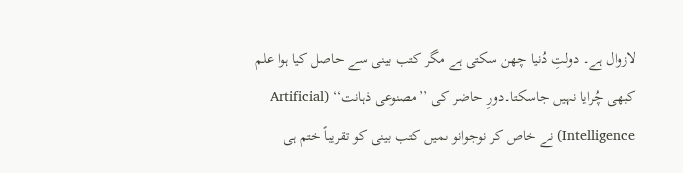لازوال ہے۔ دولتِ دُنیا چھن سکتی ہے مگر کتب بینی سے حاصل کیا ہوا علم کبھی چُرایا نہیں جاسکتا۔دورِ حاضر کی ’’مصنوعی ذہانت‘‘ (Artificial Intelligence) نے خاص کر نوجوانو ںمیں کتب بینی کو تقریباً ختم ہی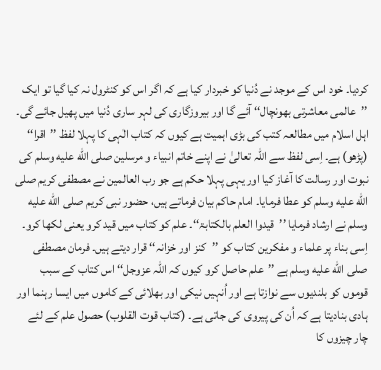کردیا۔ خود اس کے موجد نے دُنیا کو خبردار کیا ہے کہ اگر اس کو کنٹرول نہ کیا گیا تو ایک ’’عالمی معاشرتی بھونچال‘‘ آئے گا اور بیروزگاری کی لہر ساری دُنیا میں پھیل جائے گی۔
اہل اسلام میں مطالعہ کتب کی بڑی اہمیت ہے کیوں کہ کتاب الٰہی کا پہلا لفظ ’’اقرا‘‘ (پڑھو) ہے۔ اِسی لفظ سے اللہ تعالیٰ نے اپنے خاتم انبیاء و مرسلین صلى الله عليه وسلم کی نبوت اور رسالت کا آغاز کیا اور یہی پہلا حکم ہے جو رب العالمین نے مصطفی کریم صلى الله عليه وسلم کو عطا فرمایا۔ امام حاکم بیان فرماتے ہیں، حضور نبی کریم صلى الله عليه وسلم نے ارشاد فرمایا ’’قیدوا العلم بالکتابۃ‘‘۔ علم کو کتاب میں قید کرو یعنی لکھا کرو۔ اِسی بناء پر علماء و مفکرین کتاب کو ’’کنز اور خزانہ‘‘ قرار دیتے ہیں۔ فرمان مصطفی صلى الله عليه وسلم ہے ’’علم حاصل کرو کیوں کہ اللہ عزوجل‘‘ اس کتاب کے سبب قوموں کو بلندیوں سے نوازتا ہے اور اُنہیں نیکی اور بھلائی کے کاموں میں ایسا رہنما اور ہادی بنادیتا ہے کہ اُن کی پیروی کی جاتی ہے۔ (کتاب قوت القلوب) حصول علم کے لئے چار چیزوں کا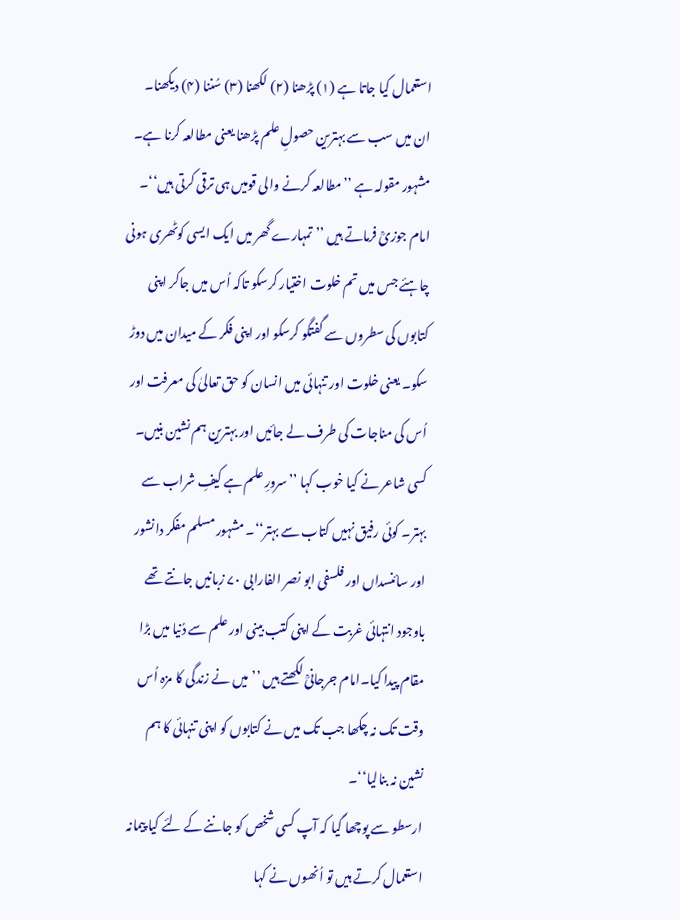استعمال کیا جاتا ہے (۱) پڑھنا (۲) لکھنا (۳) سُننا (۴) دیکھنا۔
ان میں سب سے بہترین حصولِ علم پڑھنا یعنی مطالعہ کرنا ہے۔ مشہور مقولہ ہے ’’مطالعہ کرنے والی قومیں ہی ترقی کرتی ہیں‘‘۔ امام جوزیؒ فرماتے ہیں ’’تمہارے گھر میں ایک ایسی کوٹھری ہونی چاہئے جس میں تم خلوت اختیار کرسکو تاکہ اُس میں جاکر اپنی کتابوں کی سطروں سے گفتگو کرسکو اور اپنی فکر کے میدان میں دوڑ سکو۔ یعنی خلوت اور تنہائی میں انسان کو حق تعالیٰ کی معرفت اور اُس کی مناجات کی طرف لے جائیں اور بہترین ہم نشین بنیں۔ کسی شاعر نے کیا خوب کہا ’’سرورِ علم ہے کیفِ شراب سے بہتر۔ کوئی رفیق نہیں کتاب سے بہتر‘‘۔ مشہور مسلم مفکر دانشور اور سائنسداں اور فلسفی ابو نصر الفارابی ۷۰ زبانیں جانتے تھے باوجود انتہائی غربت کے اپنی کتب بینی اور علم سے دُنیا میں بڑا مقام پیدا کیا۔امام جرجانیؒ لکھتے ہیں ’’میں نے زندگی کا مزہ اُس وقت تک نہ چکھا جب تک میں نے کتابوں کو اپنی تنہائی کا ہم نشین نہ بنالیا‘‘۔
ارسطو سے پوچھا گیا کہ آپ کسی شخص کو جاننے کے لئے کیا پیمانہ استعمال کرتے ہیں تو اُنھوں نے کہا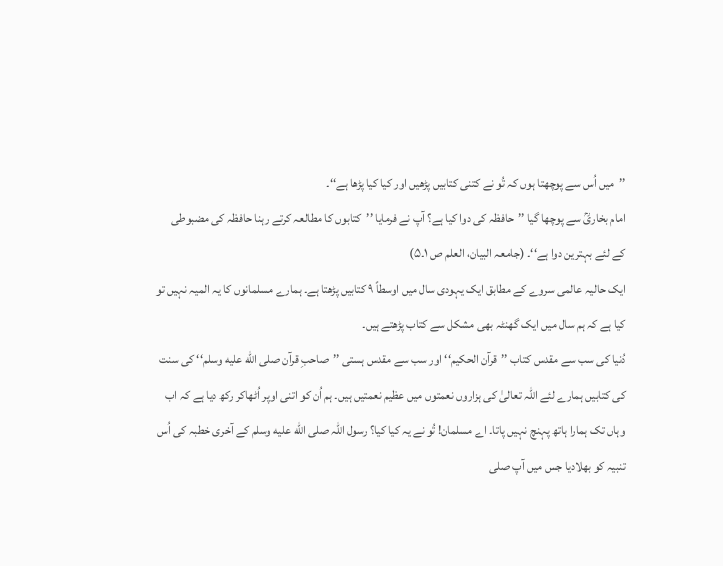’’میں اُس سے پوچھتا ہوں کہ تُو نے کتنی کتابیں پڑھیں اور کیا کیا پڑھا ہے‘‘۔
امام بخاریؒ سے پوچھا گیا ’’حافظہ کی دوا کیا ہے؟ آپ نے فرمایا ’’کتابوں کا مطالعہ کرتے رہنا حافظہ کی مضبوطی کے لئے بہترین دوا ہے‘‘۔ (جامعہ البیان، العلم ص ۱۔۵)
ایک حالیہ عالمی سروے کے مطابق ایک یہودی سال میں اوسطاً ۹ کتابیں پڑھتا ہے۔ ہمارے مسلمانوں کا یہ المیہ نہیں تو کیا ہے کہ ہم سال میں ایک گھنٹہ بھی مشکل سے کتاب پڑھتے ہیں۔
دُنیا کی سب سے مقدس کتاب ’’قرآن الحکیم‘‘ اور سب سے مقدس ہستی ’’صاحبِ قرآن صلى الله عليه وسلم‘‘ کی سنت کی کتابیں ہمارے لئے اللہ تعالیٰ کی ہزاروں نعمتوں میں عظیم نعمتیں ہیں۔ ہم اُن کو اتنی اوپر اُٹھاکر رکھ دیا ہے کہ اب وہاں تک ہمارا ہاتھ پہنچ نہیں پاتا۔ اے مسلمان! تُو نے یہ کیا کیا؟ رسول اللہ صلى الله عليه وسلم کے آخری خطبہ کی اُس تنبیہ کو بھلادیا جس میں آپ صلى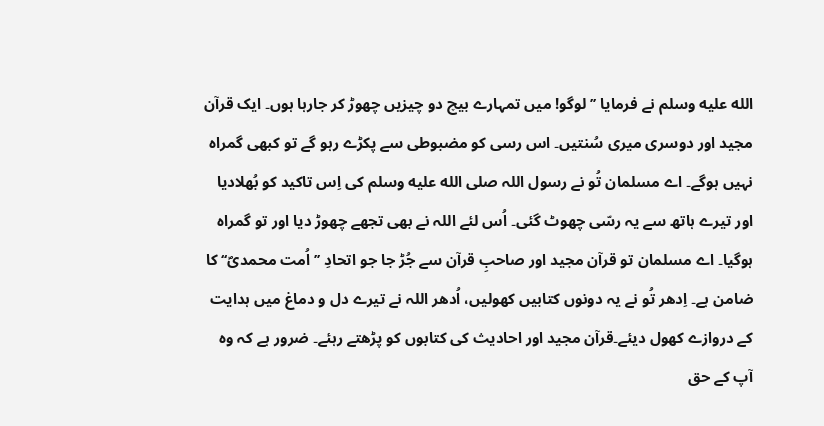الله عليه وسلم نے فرمایا ’’لوگو! میں تمہارے بیچ دو چیزیں چھوڑ کر جارہا ہوں۔ ایک قرآن مجید اور دوسری میری سُنتیں۔ اس رسی کو مضبوطی سے پکڑے رہو گے تو کبھی گمراہ نہیں ہوگے۔ اے مسلمان تُو نے رسول اللہ صلى الله عليه وسلم کی اِس تاکید کو بُھلادیا اور تیرے ہاتھ سے یہ رسّی چھوٹ گئی۔ اُس لئے اللہ نے بھی تجھے چھوڑ دیا اور تو گمراہ ہوگیا۔ اے مسلمان تو قرآن مجید اور صاحبِ قرآن سے جُڑ جا جو اتحادِ ’’اُمت محمدیؐ‘‘ کا ضامن ہے۔ اِدھر تُو نے یہ دونوں کتابیں کھولیں، اُدھر اللہ نے تیرے دل و دماغ میں ہدایت کے دروازے کھول دیئے۔قرآن مجید اور احادیث کی کتابوں کو پڑھتے رہئے۔ ضرور ہے کہ وہ آپ کے حق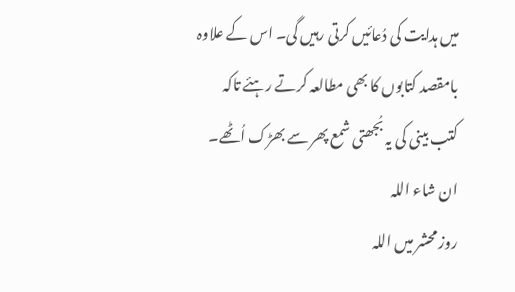میں ہدایت کی دُعائیں کرتی رہیں گی۔ اس کے علاوہ بامقصد کتابوں کا بھی مطالعہ کرتے رہئے تاکہ کتب بینی کی یہ بُجھتی شمع پھر سے بھڑک اُٹھے۔ ان شاء اللہ
روز محشر میں اللہ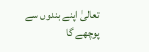تعالیٰ اپنے بندوں سے پوچھے گا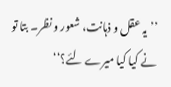’’یہ عقل و ذہانت، شعور و نظر۔ بتا تو نے کیا کیا میرے لئے؟‘‘